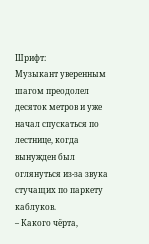Шрифт:
Музыкант уверенным шагом преодолел десяток метров и уже начал спускаться по лестнице, когда вынужден был оглянуться из-за звука стучащих по паркету каблуков.
– Какого чёрта,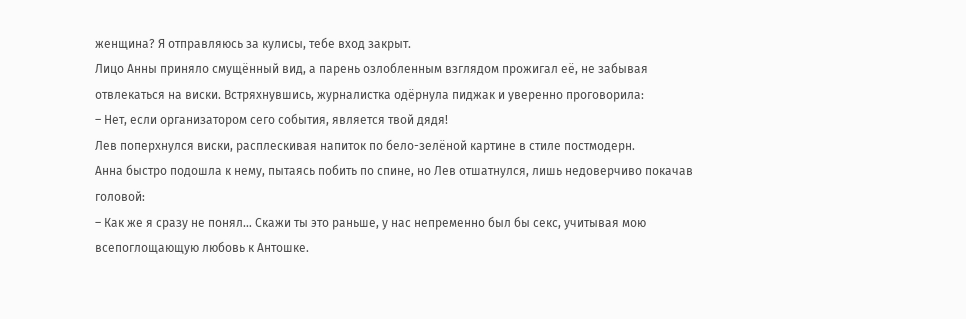женщина? Я отправляюсь за кулисы, тебе вход закрыт.
Лицо Анны приняло смущённый вид, а парень озлобленным взглядом прожигал её, не забывая отвлекаться на виски. Встряхнувшись, журналистка одёрнула пиджак и уверенно проговорила:
– Нет, если организатором сего события, является твой дядя!
Лев поперхнулся виски, расплескивая напиток по бело-зелёной картине в стиле постмодерн.
Анна быстро подошла к нему, пытаясь побить по спине, но Лев отшатнулся, лишь недоверчиво покачав головой:
– Как же я сразу не понял… Скажи ты это раньше, у нас непременно был бы секс, учитывая мою всепоглощающую любовь к Антошке.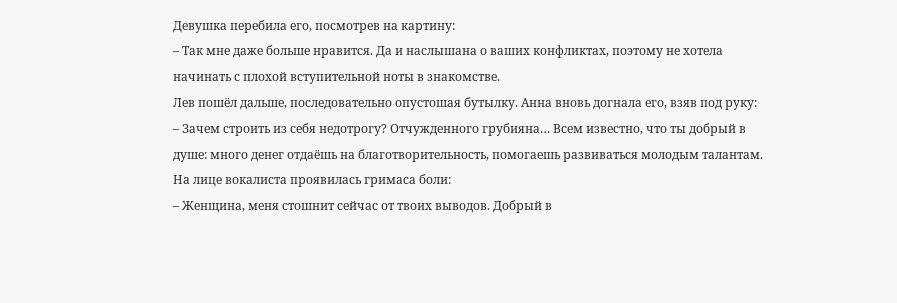Девушка перебила его, посмотрев на картину:
– Так мне даже больше нравится. Да и наслышана о ваших конфликтах, поэтому не хотела начинать с плохой вступительной ноты в знакомстве.
Лев пошёл дальше, последовательно опустошая бутылку. Анна вновь догнала его, взяв под руку:
– Зачем строить из себя недотрогу? Отчужденного грубияна… Всем известно, что ты добрый в душе: много денег отдаёшь на благотворительность, помогаешь развиваться молодым талантам.
На лице вокалиста проявилась гримаса боли:
– Женщина, меня стошнит сейчас от твоих выводов. Добрый в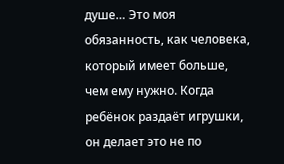душе… Это моя обязанность, как человека, который имеет больше, чем ему нужно. Когда ребёнок раздаёт игрушки, он делает это не по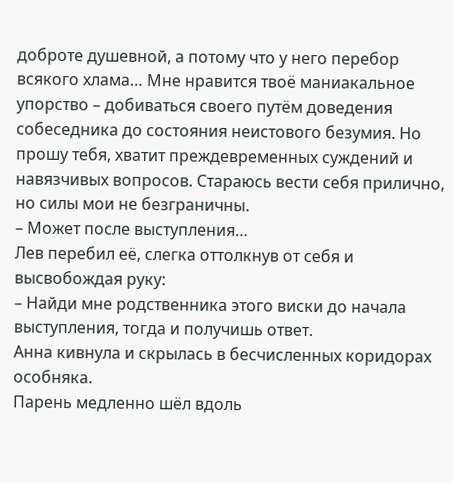доброте душевной, а потому что у него перебор всякого хлама… Мне нравится твоё маниакальное упорство – добиваться своего путём доведения собеседника до состояния неистового безумия. Но прошу тебя, хватит преждевременных суждений и навязчивых вопросов. Стараюсь вести себя прилично, но силы мои не безграничны.
– Может после выступления…
Лев перебил её, слегка оттолкнув от себя и высвобождая руку:
– Найди мне родственника этого виски до начала выступления, тогда и получишь ответ.
Анна кивнула и скрылась в бесчисленных коридорах особняка.
Парень медленно шёл вдоль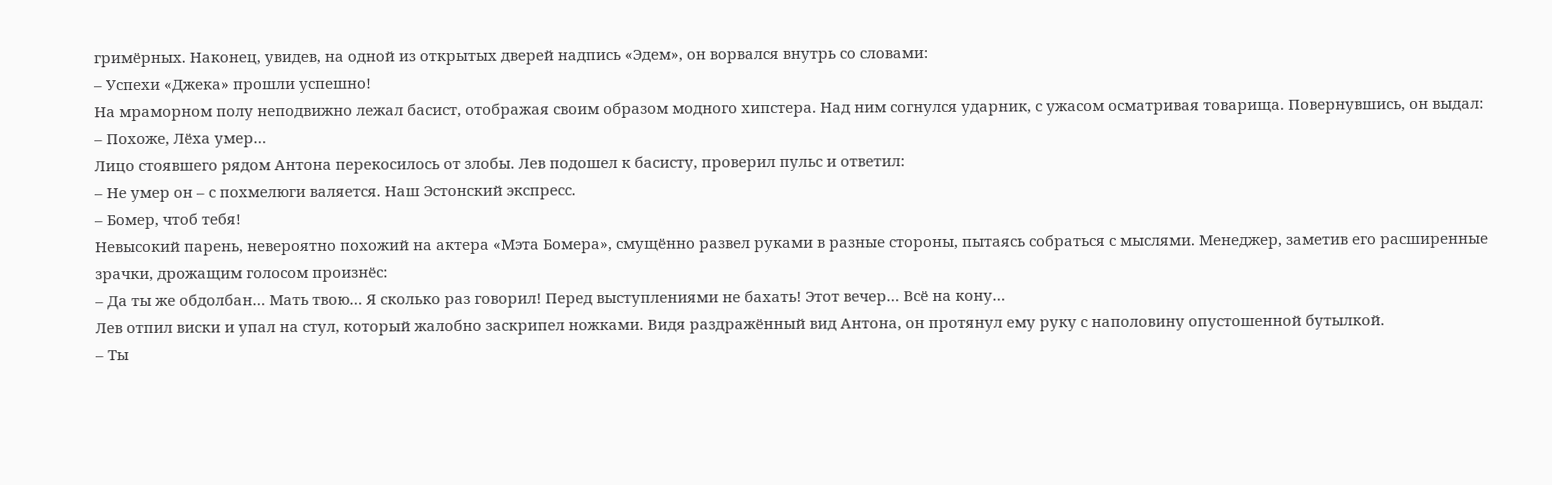гримёрных. Наконец, увидев, на одной из открытых дверей надпись «Эдем», он ворвался внутрь со словами:
– Успехи «Джека» прошли успешно!
На мраморном полу неподвижно лежал басист, отображая своим образом модного хипстера. Над ним согнулся ударник, с ужасом осматривая товарища. Повернувшись, он выдал:
– Похоже, Лёха умер…
Лицо стоявшего рядом Антона перекосилось от злобы. Лев подошел к басисту, проверил пульс и ответил:
– Не умер он – с похмелюги валяется. Наш Эстонский экспресс.
– Бомер, чтоб тебя!
Невысокий парень, невероятно похожий на актера «Мэта Бомера», смущённо развел руками в разные стороны, пытаясь собраться с мыслями. Менеджер, заметив его расширенные зрачки, дрожащим голосом произнёс:
– Да ты же обдолбан… Мать твою… Я сколько раз говорил! Перед выступлениями не бахать! Этот вечер… Всё на кону…
Лев отпил виски и упал на стул, который жалобно заскрипел ножками. Видя раздражённый вид Антона, он протянул ему руку с наполовину опустошенной бутылкой.
– Ты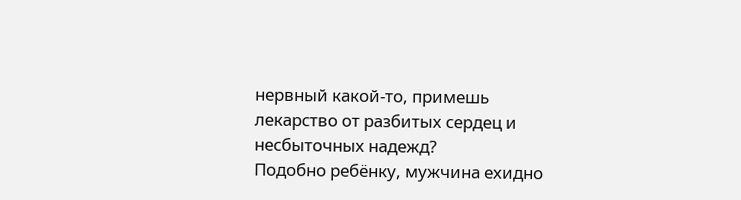нервный какой-то, примешь лекарство от разбитых сердец и несбыточных надежд?
Подобно ребёнку, мужчина ехидно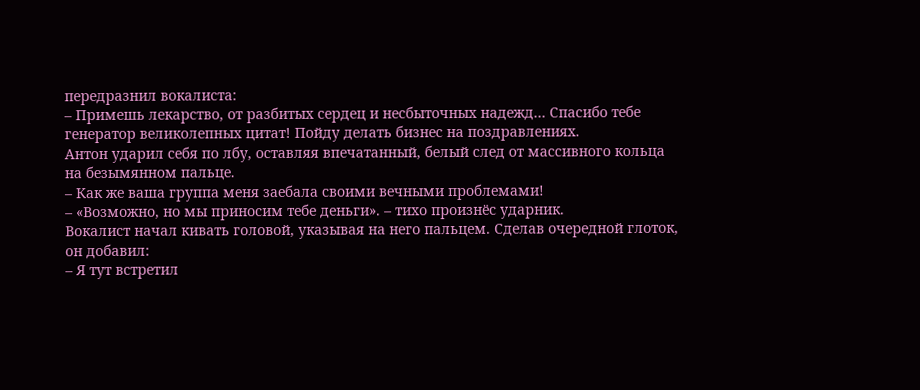передразнил вокалиста:
– Примешь лекарство, от разбитых сердец и несбыточных надежд… Спасибо тебе генератор великолепных цитат! Пойду делать бизнес на поздравлениях.
Антон ударил себя по лбу, оставляя впечатанный, белый след от массивного кольца на безымянном пальце.
– Как же ваша группа меня заебала своими вечными проблемами!
– «Возможно, но мы приносим тебе деньги». – тихо произнёс ударник.
Вокалист начал кивать головой, указывая на него пальцем. Сделав очередной глоток, он добавил:
– Я тут встретил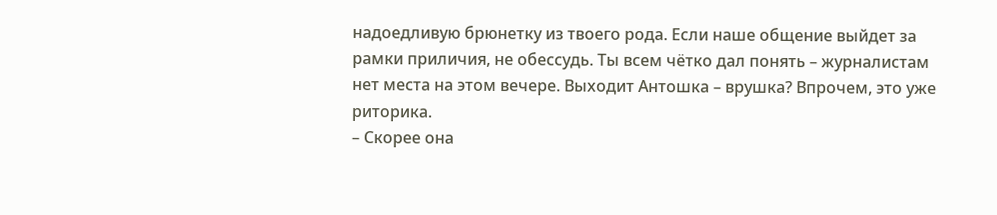надоедливую брюнетку из твоего рода. Если наше общение выйдет за рамки приличия, не обессудь. Ты всем чётко дал понять – журналистам нет места на этом вечере. Выходит Антошка – врушка? Впрочем, это уже риторика.
– Скорее она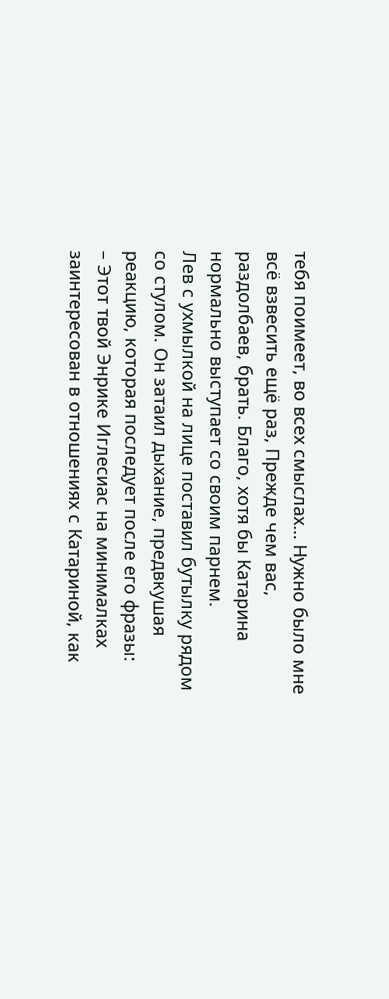тебя поимеет, во всех смыслах… Нужно было мне всё взвесить ещё раз, Прежде чем вас, раздолбаев, брать. Благо, хотя бы Катарина нормально выступает со своим парнем.
Лев с ухмылкой на лице поставил бутылку рядом со стулом. Он затаил дыхание, предвкушая реакцию, которая последует после его фразы:
– Этот твой Энрике Иглесиас на минималках заинтересован в отношениях с Катариной, как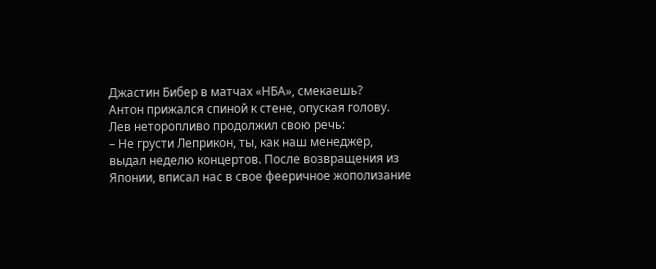Джастин Бибер в матчах «НБА», смекаешь?
Антон прижался спиной к стене, опуская голову. Лев неторопливо продолжил свою речь:
– Не грусти Леприкон, ты, как наш менеджер, выдал неделю концертов. После возвращения из Японии, вписал нас в свое фееричное жополизание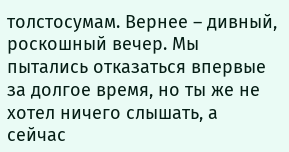толстосумам. Вернее – дивный, роскошный вечер. Мы пытались отказаться впервые за долгое время, но ты же не хотел ничего слышать, а сейчас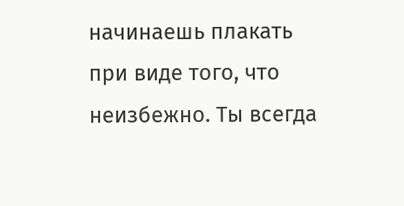начинаешь плакать при виде того, что неизбежно. Ты всегда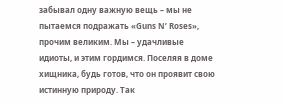забывал одну важную вещь – мы не пытаемся подражать «Guns N’ Roses», прочим великим. Мы – удачливые идиоты, и этим гордимся. Поселяя в доме хищника, будь готов, что он проявит свою истинную природу. Так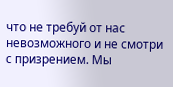что не требуй от нас невозможного и не смотри с призрением. Мы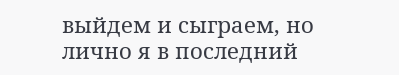выйдем и сыграем, но лично я в последний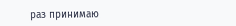раз принимаю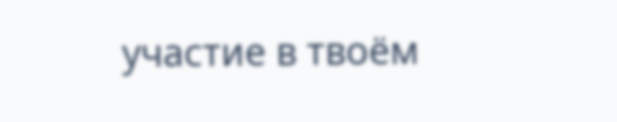участие в твоём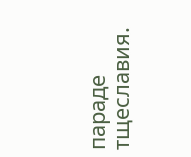параде тщеславия.